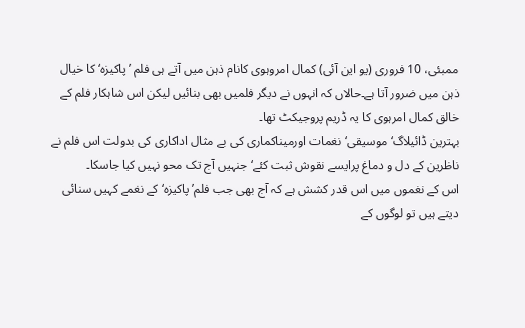ممبئی، 10 فروری (یو این آئی) کمال امروہوی کانام ذہن میں آتے ہی فلم ’پاکیزہ‘کا خیال ذہن میں ضرور آتا ہے۔حالاں کہ انہوں نے دیگر فلمیں بھی بنائیں لیکن اس شاہکار فلم کے خالق کمال امرہوی کا یہ ڈریم پروجیکٹ تھا۔
بہترین ڈائیلاگ‘ موسیقی‘نغمات اورمیناکماری کی بے مثال اداکاری کی بدولت اس فلم نے ناظرین کے دل و دماغ پرایسے نقوش ثبت کئے‘ جنہیں آج تک محو نہیں کیا جاسکا۔
اس کے نغموں میں اس قدر کشش ہے کہ آج بھی جب فلم’پاکیزہ‘ کے نغمے کہیں سنائی دیتے ہیں تو لوگوں کے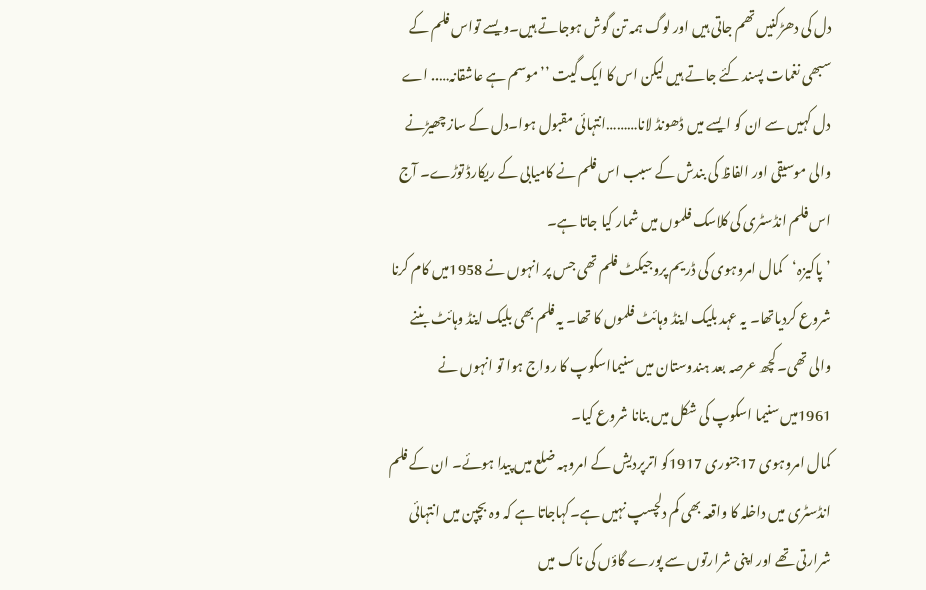دل کی دھڑکنیں تھم جاتی ہیں اور لوگ ہمہ تن گوش ہوجاتے ہیں۔ویسے تواس فلم کے سبھی نغمات پسند کئے جاتے ہیں لیکن اس کا ایک گیت ’’موسم ہے عاشقانہ….. اے دل کہیں سے ان کو ایسے میں ڈھونڈ لانا………انتہائی مقبول ہوا۔دل کے ساز چھیڑنے والی موسیقی اور الفاظ کی بندش کے سبب اس فلم نے کامیابی کے ریکارڈ توڑے۔ آج اس فلم انڈسٹری کی کلاسک فلموں میں شمار کیا جاتا ہے۔
’پاکیزہ‘کمال امروہوی کی ڈریم پروجیکٹ فلم تھی جس پر انہوں نے 1958میں کام کرنا شروع کردیاتھا۔ یہ عہد بلیک اینڈ وہائٹ فلموں کا تھا۔ یہ فلم بھی بلیک اینڈ وہائٹ بننے والی تھی۔کچھ عرصہ بعد ہندوستان میں سنیمااسکوپ کا رواج ہوا تو انہوں نے 1961میں سنیما اسکوپ کی شکل میں بنانا شروع کیا۔
کمال امروہوی 17جنوری 1917کو اترپردیش کے امروہہ ضلع میں پیدا ہوئے۔ ان کے فلم انڈسٹری میں داخلہ کا واقعہ بھی کم دلچسپ نہیں ہے۔کہاجاتا ہے کہ وہ بچپن میں انتہائی شرارتی تھے اور اپنی شرارتوں سے پورے گاؤں کی ناک میں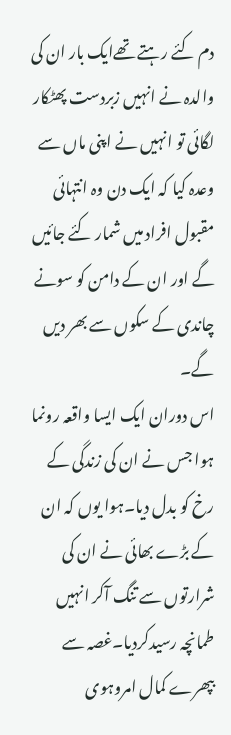دم کئے رہتے تھےایک بار ان کی والدہ نے انہیں زبردست پھٹکار لگائی تو انہیں نے اپنی ماں سے وعدہ کیا کہ ایک دن وہ انتہائی مقبول افراد میں شمار کئے جائیں گے اور ان کے دامن کو سونے چاندی کے سکوں سے بھر دیں گے۔
اس دوران ایک ایسا واقعہ رونما ہوا جس نے ان کی زندگی کے رخ کو بدل دیا۔ہوا یوں کہ ان کے بڑے بھائی نے ان کی شرارتوں سے تنگ آکر انہیں طمانچہ رسیدکردیا۔غصہ سے بپھرے کمال امروہوی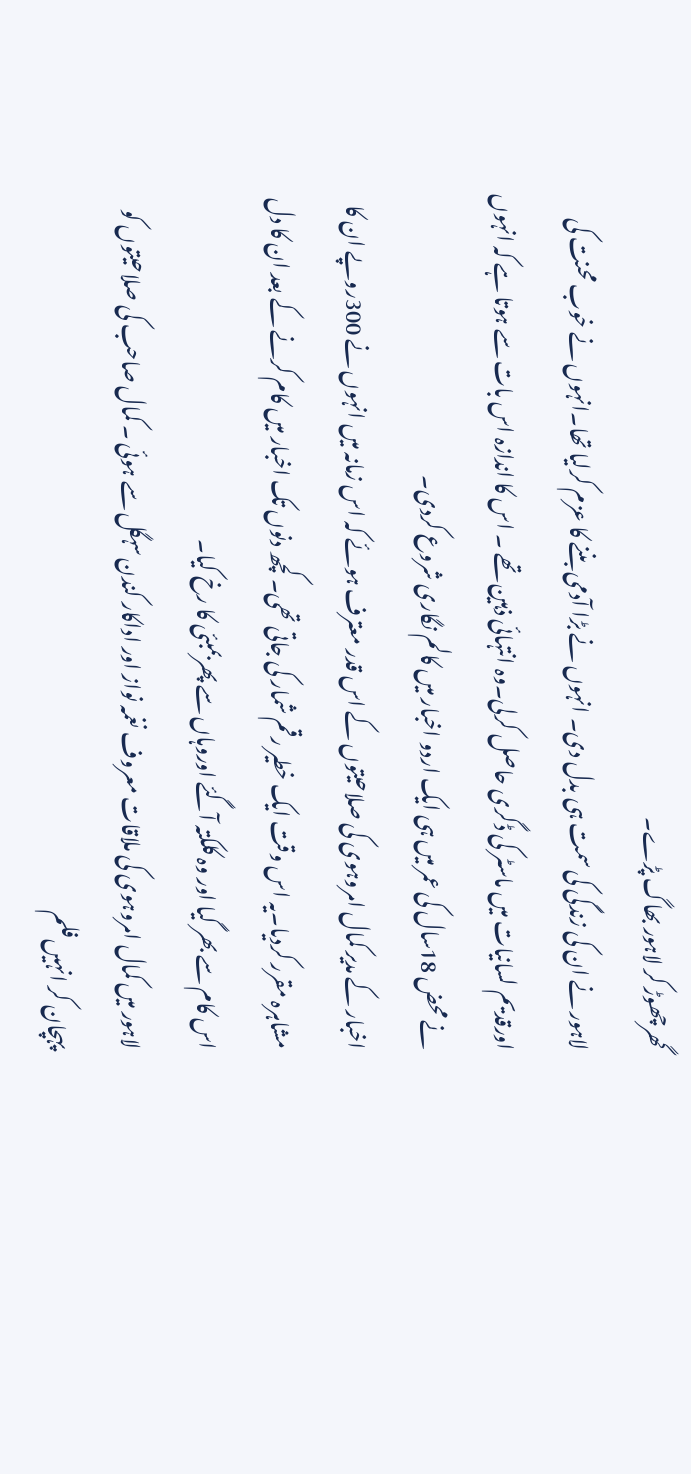گھرچھوڑ کر لاہور بھاگ پڑے۔
لاہور نے ان کی زندگی کی سمت ہی بدل دی۔ انہوں نے بڑا آدمی بننے کا عزم کرلیا تھا۔انہوں نے خوب محنت کی اورقدیم لسانیات میں ماسٹر کی ڈگری حاصل کرلی۔وہ انتہائی ذہین تھے ۔ اس کا اندازہ اس بات سے ہوتا ہے کہ انہوں نے محض 18سال کی عمر میں ہی ایک اردو اخبار میں کالم نگاری شروع کردی۔
اخبار کے مدیر کمال امروہوی کی صلاحیتوں کے اس قدر معترف ہوئے کہ اس زمانہ میں انہوں نے 300روپے ان کا مشاہرہ مقرر کردیا۔یہ اس وقت ایک خطیر رقم شمار کی جاتی تھی۔ کچھ دنوں تک اخبار میں کام کرنے کے بعد ان کا دل اس کام سے بھر گیا اور وہ کلکتہ آگئے اوروہاں سے پھربمبئی کا رخ کیا۔
لاہور میں کمال امروہوی کی ملاقات معروف نغمہ نواز اور اداکار کندن سہگل سے ہوئی ۔ کمال صاحب کی صلاحیتوں کو پہچان کر انہیں فلم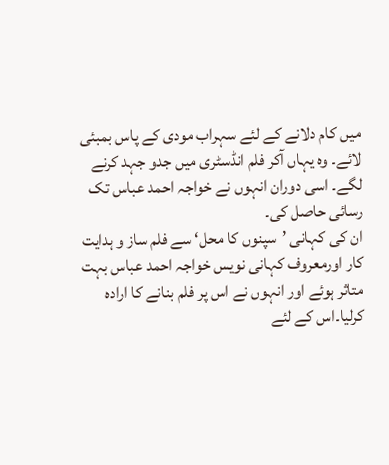میں کام دلانے کے لئے سہراب مودی کے پاس بمبئی لائے۔ وہ یہاں آکر فلم انڈسٹری میں جدو جہد کرنے لگے۔ اسی دوران انہوں نے خواجہ احمد عباس تک رسائی حاصل کی۔
ان کی کہانی ’سپنوں کا محل‘ سے فلم ساز و ہدایت کار اورمعروف کہانی نویس خواجہ احمد عباس بہت متاثر ہوئے اور انہوں نے اس پر فلم بنانے کا ارادہ کرلیا۔اس کے لئے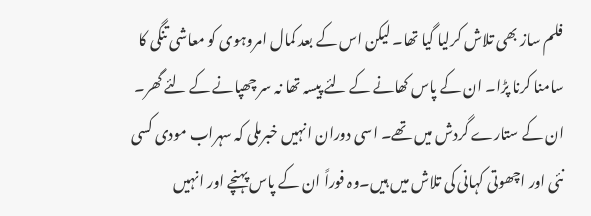فلم ساز بھی تلاش کرلیا گیا تھا۔ لیکن اس کے بعد کمال امروہوی کو معاشی تنگی کا سامنا کرنا پڑا۔ ان کے پاس کھانے کے لئے پیسہ تھا نہ سر چھپانے کے لئے گھر۔ ان کے ستارے گردش میں تھے۔ اسی دوران انہیں خبرملی کہ سہراب مودی کسی نئی اور اچھوتی کہانی کی تلاش میں ہیں۔وہ فوراً ان کے پاس پہنچے اور انہیں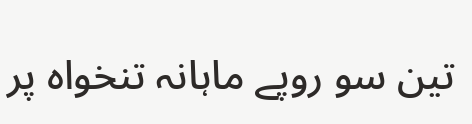تین سو روپے ماہانہ تنخواہ پر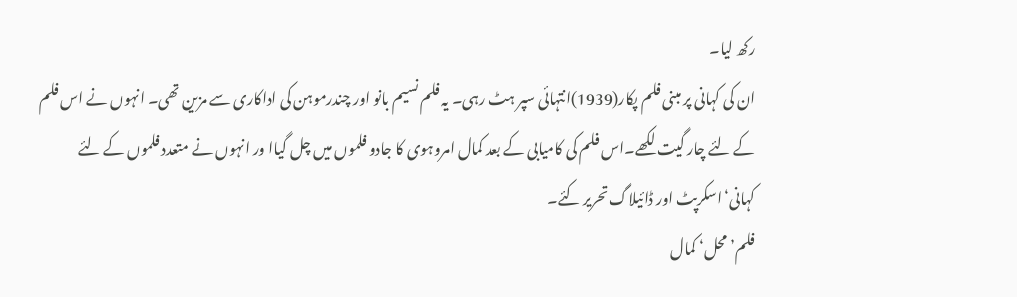رکھ لیا۔
ان کی کہانی پر مبنی فلم پکار(1939)انتہائی سپر ہٹ رہی۔ یہ فلم نسیم بانو اور چندرموہن کی اداکاری سے مزین تھی۔ انہوں نے اس فلم کے لئے چار گیت لکھے۔اس فلم کی کامیابی کے بعد کمال امروہوی کا جادو فلموں میں چل گیاا ور انہوں نے متعدد فلموں کے لئے کہانی‘اسکرپٹ اور ڈائیلاگ تحریر کئے۔
فلم’ محل‘ کمال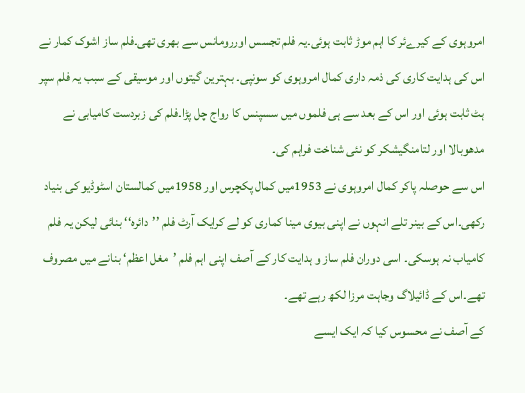امروہوی کے کیرےئر کا اہم موڑ ثابت ہوئی۔یہ فلم تجسس اوررومانس سے بھری تھی۔فلم ساز اشوک کمار نے اس کی ہدایت کاری کی ذمہ داری کمال امروہوی کو سونپی۔ بہترین گیتوں اور موسیقی کے سبب یہ فلم سپر ہٹ ثابت ہوئی اور اس کے بعد سے ہی فلموں میں سسپنس کا رواج چل پڑا۔فلم کی زبردست کامیابی نے مدھوبالا اور لتامنگیشکر کو نئی شناخت فراہم کی۔
اس سے حوصلہ پاکر کمال امروہوی نے 1953میں کمال پکچرس اور 1958میں کمالستان اسٹوڈیو کی بنیاد رکھی۔اس کے بینر تلے انہوں نے اپنی بیوی مینا کماری کو لے کرایک آرٹ فلم ’’دائرہ‘‘ بنائی لیکن یہ فلم کامیاب نہ ہوسکی۔ اسی دوران فلم ساز و ہدایت کار کے آصف اپنی اہم فلم ’مغل اعظم‘ بنانے میں مصروف تھے۔اس کے ڈائیلاگ وجاہت مرزا لکھ رہے تھے۔
کے آصف نے محسوس کیا کہ ایک ایسے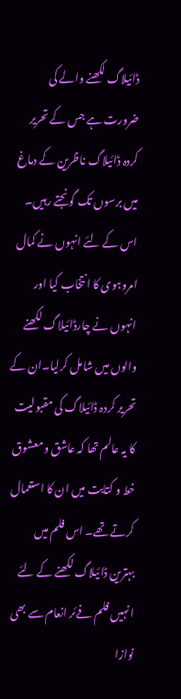ڈائیلاگ لکھنے والے کی ضرورت ہے جس کے تحریر کردہ ڈائیلاگ ناظرین کے دماغ میں برسوں تک گونجتے رہیں۔ اس کے لئے انہوں نے کمال امروہوی کا انتخاب کیا اور انہوں نے چارڈائیلاگ لکھنے والوں میں شامل کرلیا۔ان کے تحریر کردہ ڈائیلاگ کی مقبولیت کا یہ عالم تھا کہ عاشق و معشوق خط و کتابت میں ان کا استعمال کرتے تھے۔ اس فلم میں بہترین ڈائیلاگ لکھنے کے لئے انہیں فلم فےئر انعام سے بھی نوازا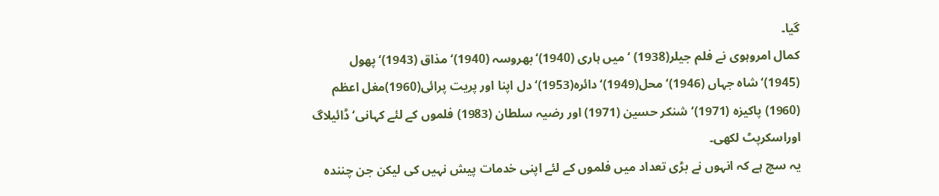گیا۔
کمال امروہوی نے فلم جیلر(1938) ‘ میں ہاری (1940)‘ بھروسہ (1940)‘ مذاق (1943)‘ پھول (1945)‘ شاہ جہاں (1946)‘ محل(1949)‘ دائرہ(1953)‘ دل اپنا اور پریت پرائی(1960)مغل اعظم (1960) پاکیزہ (1971)‘ شنکر حسین (1971) اور رضیہ سلطان (1983) فلموں کے لئے کہانی‘ ڈائیلاگ اوراسکرپٹ لکھی۔
یہ سچ ہے کہ انہوں نے بڑی تعداد میں فلموں کے لئے اپنی خدمات پیش نہیں کی لیکن جن چنندہ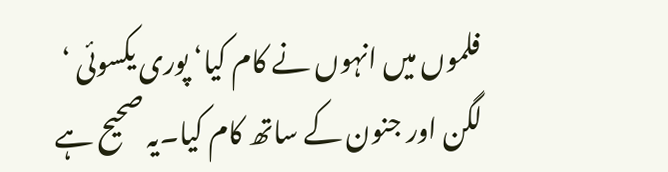فلموں میں انہوں نے کام کیا‘ پوری یکسوئی ‘ لگن اور جنون کے ساتھ کام کیا۔یہ صحیح ہے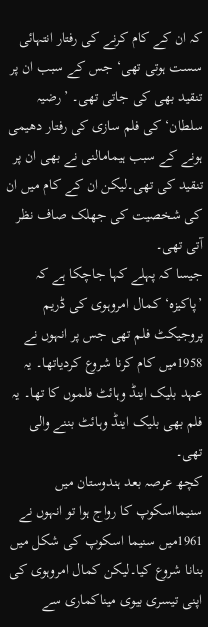کہ ان کے کام کرنے کی رفتار انتہائی سست ہوتی تھی‘ جس کے سبب ان پر تنقید بھی کی جاتی تھی۔ ’رضیہ سلطان‘ کی فلم سازی کی رفتار دھیمی ہونے کے سبب ہیمامالنی نے بھی ان پر تنقید کی تھی۔لیکن ان کے کام میں ان کی شخصیت کی جھلک صاف نظر آتی تھی۔
جیسا کہ پہلے کہا جاچکا ہے کہ ’پاکیزہ‘ کمال امروہوی کی ڈریم پروجیکٹ فلم تھی جس پر انہوں نے 1958میں کام کرنا شروع کردیاتھا۔ یہ عہد بلیک اینڈ وہائٹ فلموں کا تھا۔ یہ فلم بھی بلیک اینڈ وہائٹ بننے والی تھی۔
کچھ عرصہ بعد ہندوستان میں سنیمااسکوپ کا رواج ہوا تو انہوں نے 1961میں سنیما اسکوپ کی شکل میں بنانا شروع کیا۔لیکن کمال امروہوی کی اپنی تیسری بیوی میناکماری سے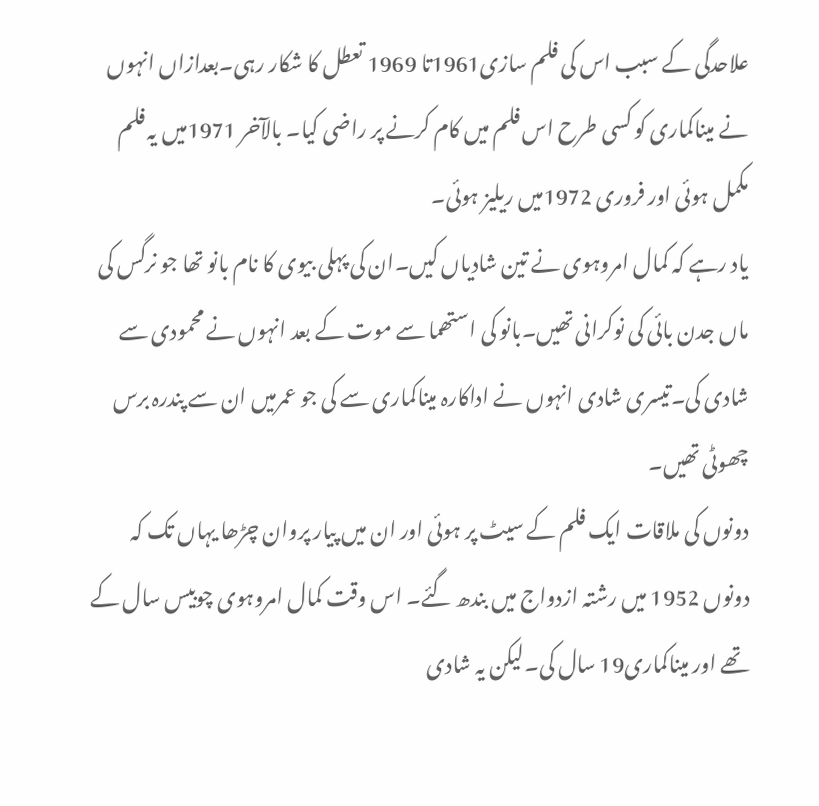علاحدگی کے سبب اس کی فلم سازی1961تا 1969 تعطل کا شکار رہی۔بعدازاں انہوں نے میناکماری کو کسی طرح اس فلم میں کام کرنے پر راضی کیا۔ بالآخر 1971میں یہ فلم مکمل ہوئی اور فروری 1972میں ریلیز ہوئی۔
یاد رہے کہ کمال امروہوی نے تین شادیاں کیں۔ان کی پہلی بیوی کا نام بانو تھا جو نرگس کی ماں جدن بائی کی نوکرانی تھیں۔بانو کی استھما سے موت کے بعد انہوں نے محمودی سے شادی کی۔تیسری شادی انہوں نے اداکارہ میناکماری سے کی جو عمرمیں ان سے پندرہ برس چھوٹی تھیں۔
دونوں کی ملاقات ایک فلم کے سیٹ پر ہوئی اور ان میں پیار پروان چڑھا یہاں تک کہ دونوں 1952 میں رشتہ ازدواج میں بندھ گئے۔ اس وقت کمال امروہوی چوبیس سال کے تھے اور میناکماری19 سال کی۔لیکن یہ شادی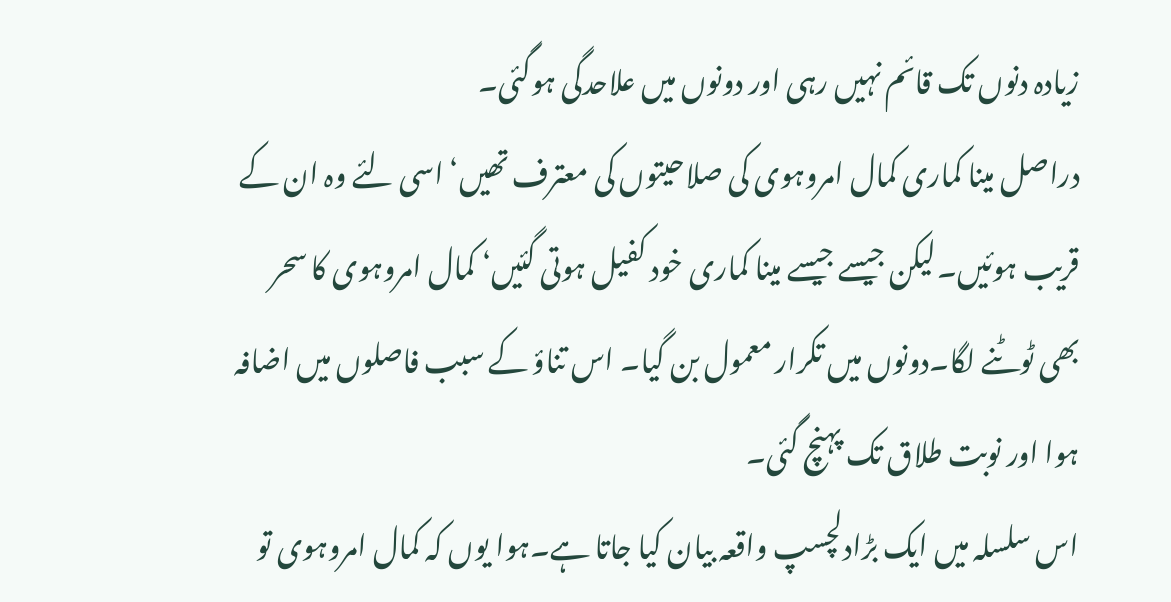زیادہ دنوں تک قائم نہیں رہی اور دونوں میں علاحدگی ہوگئی۔
دراصل مینا کماری کمال امروہوی کی صلاحیتوں کی معترف تھیں‘ اسی لئے وہ ان کے قریب ہوئیں۔لیکن جیسے جیسے مینا کماری خود کفیل ہوتی گئیں‘ کمال امروہوی کا سحر بھی ٹوٹنے لگا۔دونوں میں تکرار معمول بن گیا۔ اس تناؤ کے سبب فاصلوں میں اضافہ ہوا اور نوبت طلاق تک پہنچ گئی۔
اس سلسلہ میں ایک بڑادلچسپ واقعہ بیان کیا جاتا ہے۔ہوا یوں کہ کمال امروہوی تو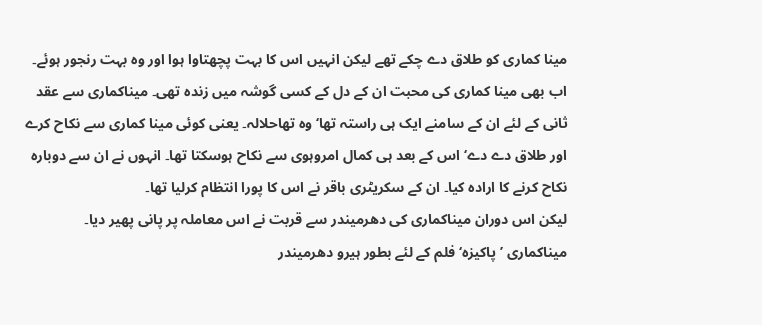مینا کماری کو طلاق دے چکے تھے لیکن انہیں اس کا بہت پچھتاوا ہوا اور وہ بہت رنجور ہوئے۔
اب بھی مینا کماری کی محبت ان کے دل کے کسی گوشہ میں زندہ تھی۔ میناکماری سے عقد ثانی کے لئے ان کے سامنے ایک ہی راستہ تھا‘ وہ تھاحلالہ۔ یعنی کوئی مینا کماری سے نکاح کرے اور طلاق دے دے‘ اس کے بعد ہی کمال امروہوی سے نکاح ہوسکتا تھا۔ انہوں نے ان سے دوبارہ نکاح کرنے کا ارادہ کیا۔ ان کے سکریٹری باقر نے اس کا پورا انتظام کرلیا تھا۔
لیکن اس دوران میناکماری کی دھرمیندر سے قربت نے اس معاملہ پر پانی پھیر دیا۔ میناکماری ’پاکیزہ‘ فلم کے لئے بطور ہیرو دھرمیندر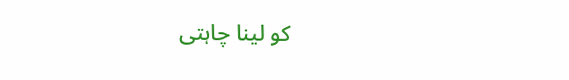کو لینا چاہتی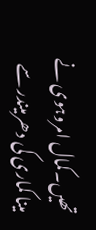تھیں۔کمال امروہوی نے مینا کماری کی دھرمیندر سے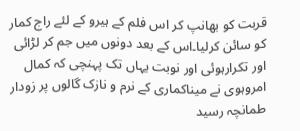قربت کو بھانپ کر اس فلم کے ہیرو کے لئے راج کمار کو سائن کرلیا۔اس کے بعد دونوں میں جم کر لڑائی اور تکرارہوئی اور نوبت یہاں تک پہنچی کہ کمال امروہوی نے میناکماری کے نرم و نازک گالوں پر زودار طمانچہ رسید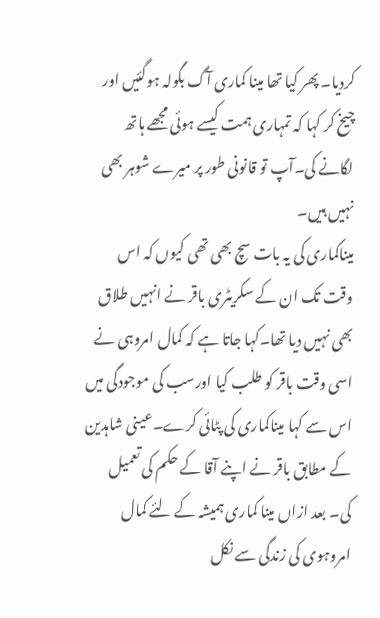کردیا۔ پھر کیا تھا مینا کماری آگ بگولہ ہوگئیں اور چیخ کر کہا کہ تمہاری ہمت کیسے ہوئی مجھے ہاتھ لگانے کی۔آپ تو قانونی طور پر میرے شوہر بھی نہیں ہیں۔
میناکماری کی یہ بات سچ بھی تھی کیوں کہ اس وقت تک ان کے سکریٹری باقر نے انہیں طلاق بھی نہیں دیا تھا۔کہا جاتا ہے کہ کمال امروہی نے اسی وقت باقر کو طلب کیا اورسب کی موجودگی میں اس سے کہا میناکماری کی پٹائی کرے۔عینی شاہدین کے مطابق باقر نے اپنے آقا کے حکم کی تعمیل کی۔ بعد ازاں مینا کماری ہمیشہ کے لئے کمال امروہوی کی زندگی سے نکل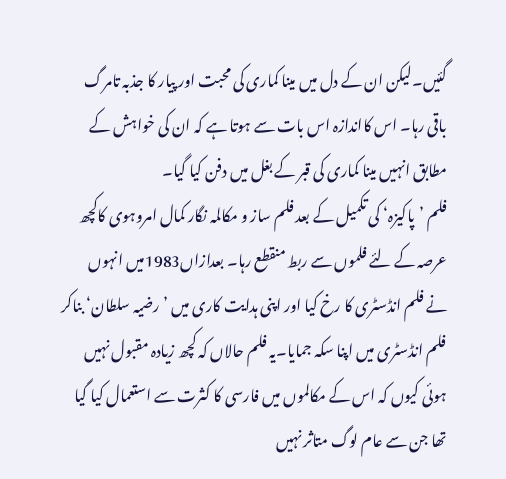گئیں۔لیکن ان کے دل میں مینا کماری کی محبت اور پیار کا جذبہ تامرگ باقی رہا۔ اس کااندازہ اس بات سے ہوتا ہے کہ ان کی خواہش کے مطابق انہیں مینا کماری کی قبر کے بغل میں دفن کیا گیا۔
فلم ’پاکیزہ‘ کی تکمیل کے بعد فلم ساز و مکالمہ نگار کمال امروہوی کاکچھ عرصہ کے لئے فلموں سے ربط منقطع رہا۔ بعدازاں1983میں انہوں نے فلم انڈسٹری کا رخ کیا اور اپنی ہدایت کاری میں ’رضیہ سلطان‘ بناکر فلم انڈسٹری میں اپنا سکہ جمایا۔یہ فلم حالاں کہ کچھ زیادہ مقبول نہیں ہوئی کیوں کہ اس کے مکالموں میں فارسی کا کثرت سے استعمال کیا گیا تھا جن سے عام لوگ متاثر نہیں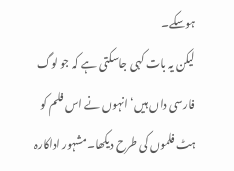ہوسکے۔
لیکن یہ بات کہی جاسکتی ہے کہ جو لوگ فارسی داں ہیں‘ انہوں نے اس فلم کو ہٹ فلموں کی طرح دیکھا۔مشہور اداکارہ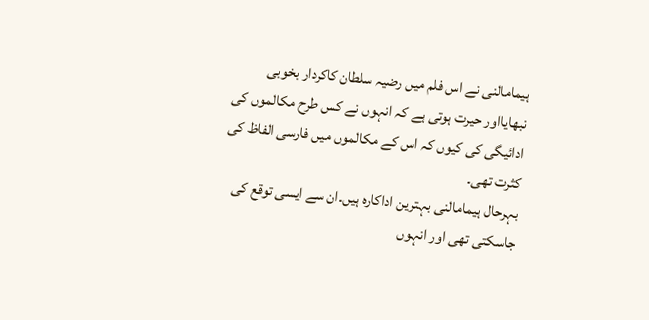ہیمامالنی نے اس فلم میں رضیہ سلطان کاکردار بخوبی نبھایااور حیرت ہوتی ہے کہ انہوں نے کس طرح مکالموں کی ادائیگی کی کیوں کہ اس کے مکالموں میں فارسی الفاظ کی کثرت تھی۔
بہرحال ہیمامالنی بہترین اداکارہ ہیں۔ان سے ایسی توقع کی جاسکتی تھی اور انہوں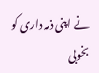نے اپنی ذمہ داری کو بخوبی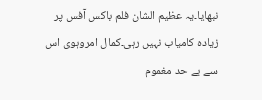نبھایا۔یہ عظیم الشان فلم باکس آفس پر زیادہ کامیاب نہیں رہی۔کمال امروہوی اس سے بے حد مغموم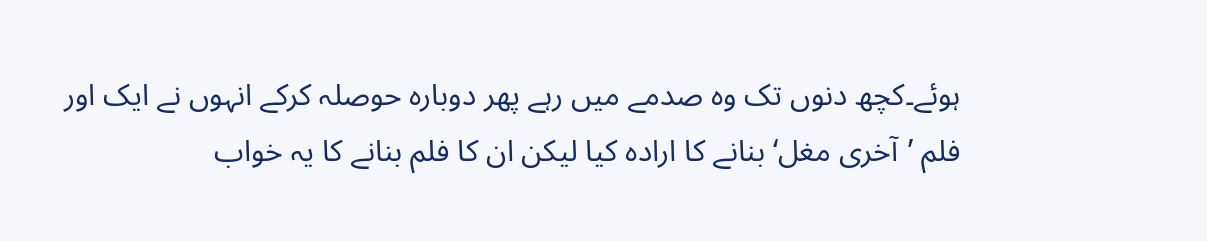ہوئے۔کچھ دنوں تک وہ صدمے میں رہے پھر دوبارہ حوصلہ کرکے انہوں نے ایک اور فلم ’آخری مغل‘ بنانے کا ارادہ کیا لیکن ان کا فلم بنانے کا یہ خواب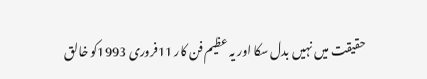حقیقت میں نہیں بدل سکا اور یہ عظیم فن کار 11فروری 1993کو خالق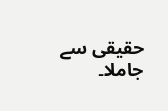حقیقی سے جاملا۔